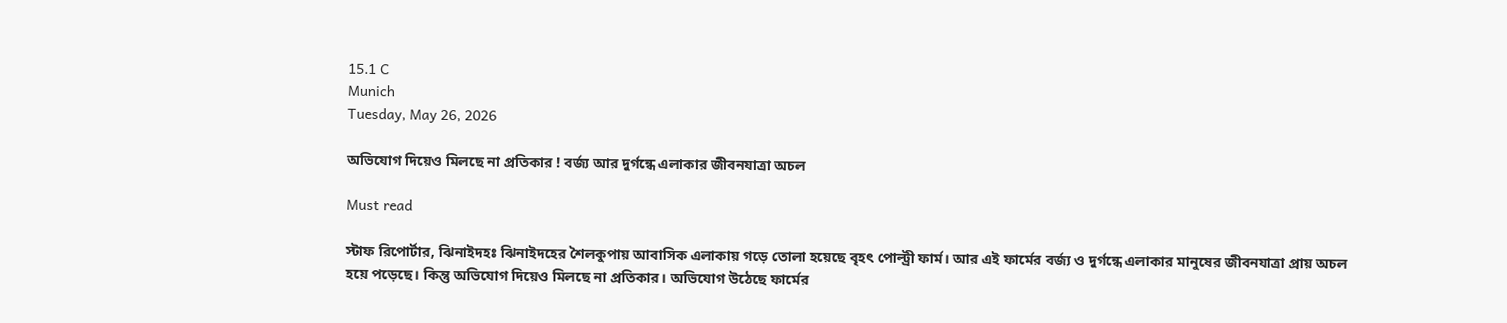15.1 C
Munich
Tuesday, May 26, 2026

অভিযোগ দিয়েও মিলছে না প্রতিকার ! বর্জ্য আর দুর্গন্ধে এলাকার জীবনযাত্রা অচল

Must read

স্টাফ রিপোর্টার, ঝিনাইদহঃ ঝিনাইদহের শৈলকুপায় আবাসিক এলাকায় গড়ে তোলা হয়েছে বৃহৎ পোল্ট্রী ফার্ম। আর এই ফার্মের বর্জ্য ও দুর্গন্ধে এলাকার মানুষের জীবনযাত্রা প্রায় অচল হয়ে পড়েছে। কিন্তু অভিযোগ দিয়েও মিলছে না প্রতিকার। অভিযোগ উঠেছে ফার্মের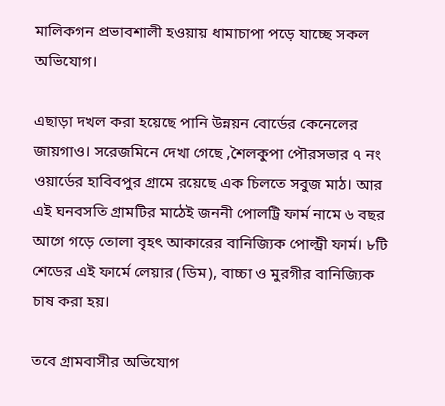মালিকগন প্রভাবশালী হওয়ায় ধামাচাপা পড়ে যাচ্ছে সকল অভিযোগ।

এছাড়া দখল করা হয়েছে পানি উন্নয়ন বোর্ডের কেনেলের জায়গাও। সরেজমিনে দেখা গেছে ,শৈলকুপা পৌরসভার ৭ নং ওয়ার্ডের হাবিবপুর গ্রামে রয়েছে এক চিলতে সবুজ মাঠ। আর এই ঘনবসতি গ্রামটির মাঠেই জননী পোলট্রি ফার্ম নামে ৬ বছর আগে গড়ে তোলা বৃহৎ আকারের বানিজ্যিক পোল্ট্রী ফার্ম। ৮টি শেডের এই ফার্মে লেয়ার (ডিম), বাচ্চা ও মুরগীর বানিজ্যিক চাষ করা হয়।

তবে গ্রামবাসীর অভিযোগ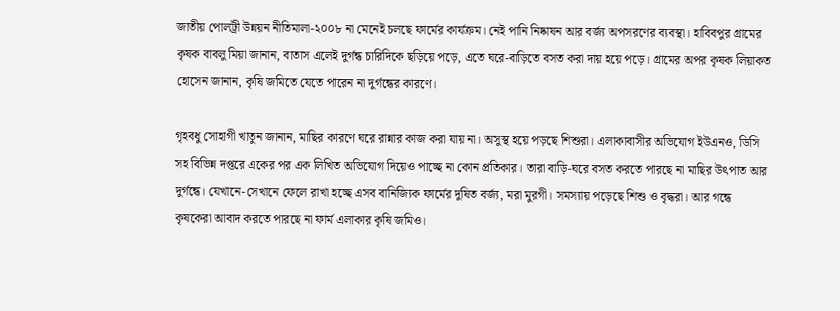জাতীয় পোলট্রী উন্নয়ন নীতিমালা-২০০৮ না মেনেই চলছে ফার্মের কার্যক্রম। নেই পানি নিষ্কাষন আর বর্জ্য অপসরণের ব্যবস্থা। হাবিবপুর গ্রামের কৃষক বাবলু মিয়া জানান, বাতাস এলেই দুর্গন্ধ চারিদিকে ছড়িয়ে পড়ে, এতে ঘরে-বাড়িতে বসত করা দায় হয়ে পড়ে। গ্রামের অপর কৃষক লিয়াকত হোসেন জানান, কৃষি জমিতে যেতে পারেন না দুর্গন্ধের কারণে।

গৃহবধু সোহাগী খাতুন জানান, মাছির কারণে ঘরে রান্নার কাজ করা যায় না। অসুস্থ হয়ে পড়ছে শিশুরা। এলাকাবাসীর অভিযোগ ইউএনও, ডিসি সহ বিভিন্ন দপ্তরে একের পর এক লিখিত অভিযোগ দিয়েও পাচ্ছে না কোন প্রতিকার। তারা বাড়ি-ঘরে বসত করতে পারছে না মাছির উৎপাত আর দুর্গন্ধে। যেখানে-সেখানে ফেলে রাখা হচ্ছে এসব বানিজ্যিক ফার্মের দুষিত বর্জ্য, মরা মুরগী। সমস্যায় পড়েছে শিশু ও বৃদ্ধরা। আর গন্ধে কৃষকেরা আবাদ করতে পারছে না ফার্ম এলাকার কৃষি জমিও।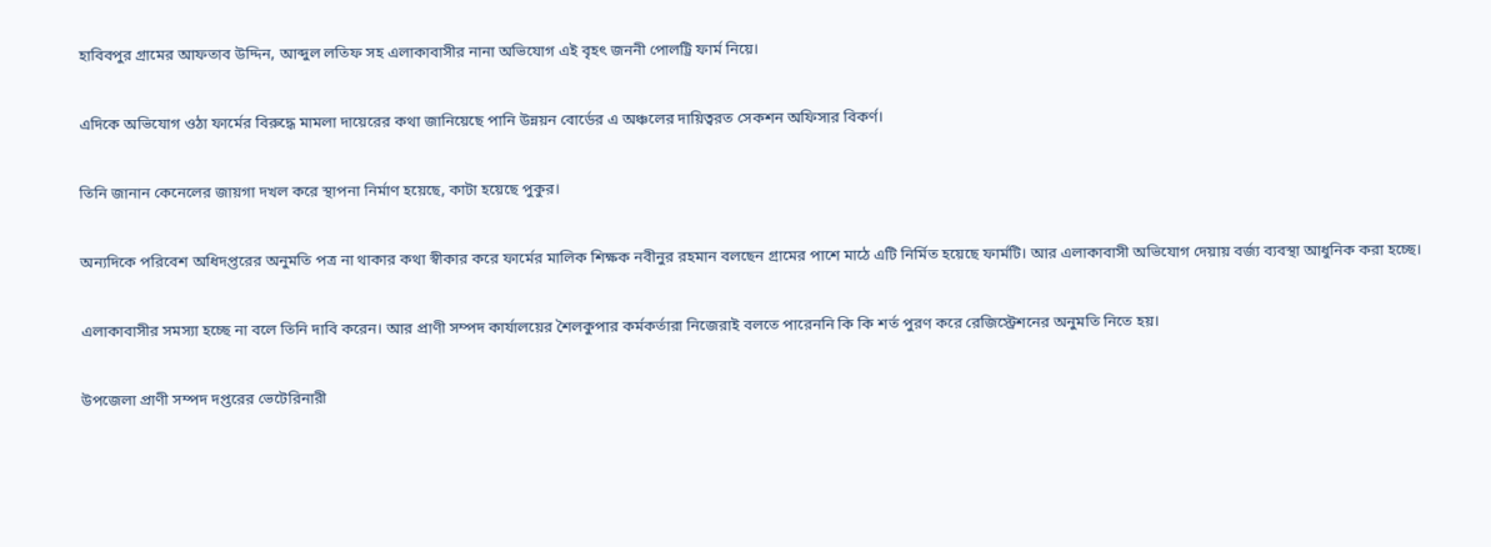হাবিবপুর গ্রামের আফতাব উদ্দিন, আব্দুল লতিফ সহ এলাকাবাসীর নানা অভিযোগ এই বৃহৎ জননী পোলট্রি ফার্ম নিয়ে।

এদিকে অভিযোগ ওঠা ফার্মের বিরুদ্ধে মামলা দায়েরের কথা জানিয়েছে পানি উন্নয়ন বোর্ডের এ অঞ্চলের দায়িত্বরত সেকশন অফিসার বিকর্ণ।

তিনি জানান কেনেলের জায়গা দখল করে স্থাপনা নির্মাণ হয়েছে, কাটা হয়েছে পুকুর।

অন্যদিকে পরিবেশ অধিদপ্তরের অনুমতি পত্র না থাকার কথা স্বীকার করে ফার্মের মালিক শিক্ষক নবীনুর রহমান বলছেন গ্রামের পাশে মাঠে এটি নির্মিত হয়েছে ফার্মটি। আর এলাকাবাসী অভিযোগ দেয়ায় বর্জ্য ব্যবস্থা আধুনিক করা হচ্ছে।

এলাকাবাসীর সমস্যা হচ্ছে না বলে তিনি দাবি করেন। আর প্রাণী সম্পদ কার্যালয়ের শৈলকুপার কর্মকর্তারা নিজেরাই বলতে পারেননি কি কি শর্ত পুরণ করে রেজিস্ট্রেশনের অনুমতি নিতে হয়।

উপজেলা প্রাণী সম্পদ দপ্তরের ভেটেরিনারী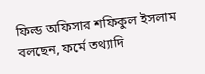ফিল্ড অফিসার শফিকুল ইসলাম বলছেন, ফর্মে তথ্যাদি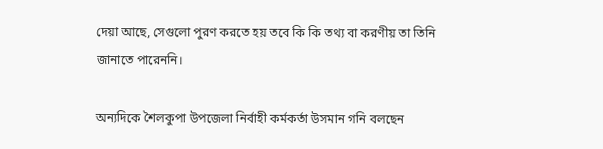দেয়া আছে, সেগুলো পুরণ করতে হয় তবে কি কি তথ্য বা করণীয় তা তিনি জানাতে পারেননি।

অন্যদিকে শৈলকুপা উপজেলা নির্বাহী কর্মকর্তা উসমান গনি বলছেন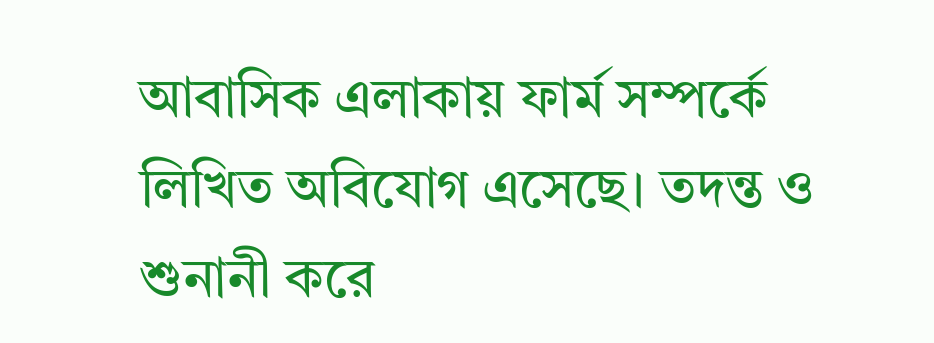আবাসিক এলাকায় ফার্ম সম্পর্কে লিখিত অবিযোগ এসেছে। তদন্ত ও শুনানী করে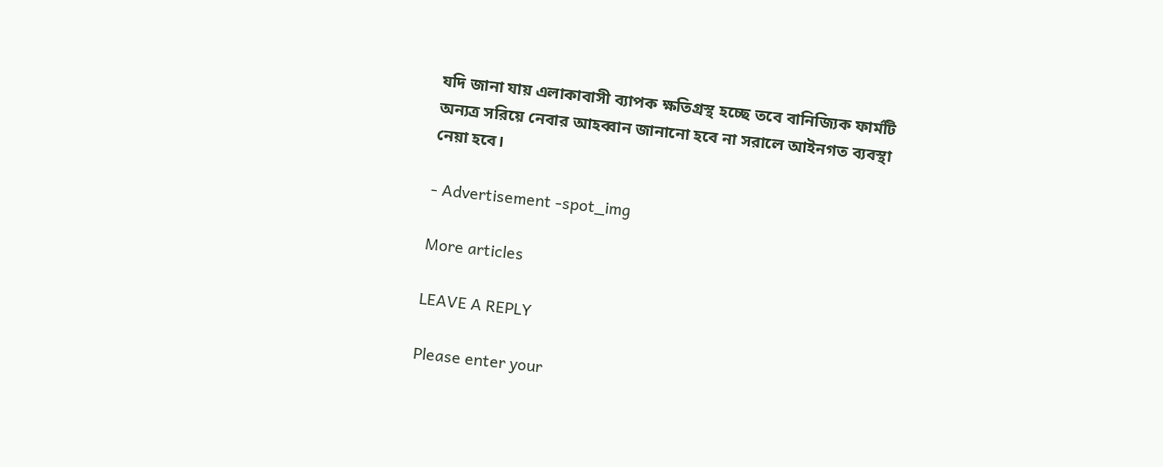যদি জানা যায় এলাকাবাসী ব্যাপক ক্ষতিগ্রস্থ হচ্ছে তবে বানিজ্যিক ফার্মটি অন্যত্র সরিয়ে নেবার আহব্বান জানানো হবে না সরালে আইনগত ব্যবস্থা নেয়া হবে।

- Advertisement -spot_img

More articles

LEAVE A REPLY

Please enter your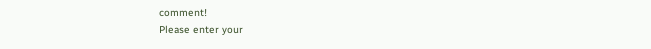comment!
Please enter your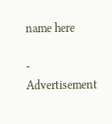name here

- Advertisement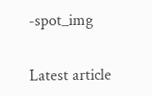-spot_img

Latest article